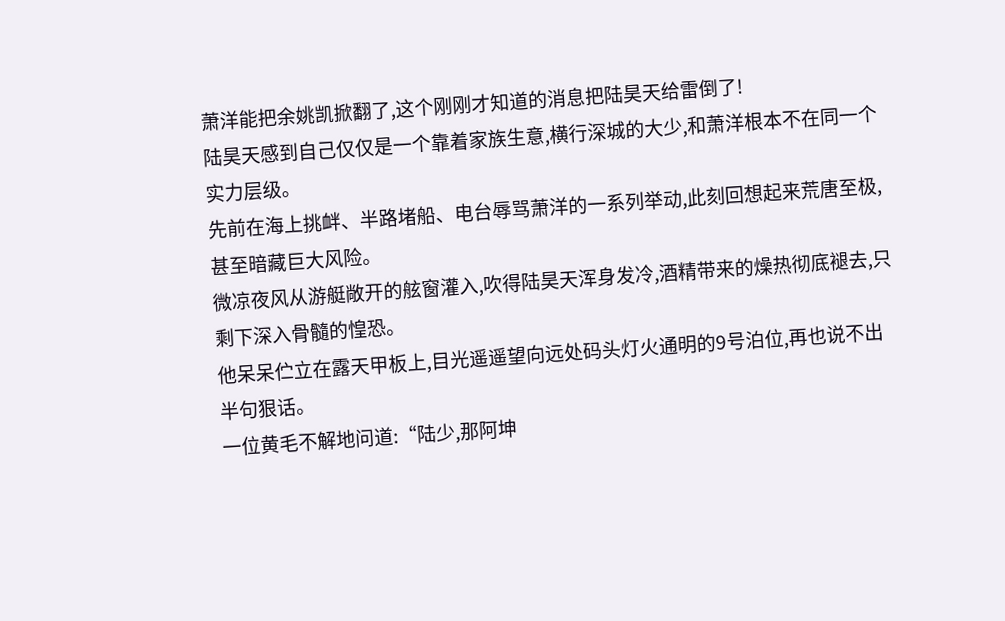萧洋能把余姚凯掀翻了,这个刚刚才知道的消息把陆昊天给雷倒了!
陆昊天感到自己仅仅是一个靠着家族生意,横行深城的大少,和萧洋根本不在同一个实力层级。
先前在海上挑衅、半路堵船、电台辱骂萧洋的一系列举动,此刻回想起来荒唐至极,甚至暗藏巨大风险。
微凉夜风从游艇敞开的舷窗灌入,吹得陆昊天浑身发冷,酒精带来的燥热彻底褪去,只剩下深入骨髓的惶恐。
他呆呆伫立在露天甲板上,目光遥遥望向远处码头灯火通明的9号泊位,再也说不出半句狠话。
一位黄毛不解地问道:“陆少,那阿坤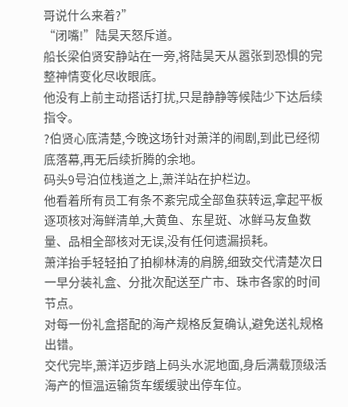哥说什么来着?”
“闭嘴!”陆昊天怒斥道。
船长梁伯贤安静站在一旁,将陆昊天从嚣张到恐惧的完整神情变化尽收眼底。
他没有上前主动搭话打扰,只是静静等候陆少下达后续指令。
?伯贤心底清楚,今晚这场针对萧洋的闹剧,到此已经彻底落幕,再无后续折腾的余地。
码头9号泊位栈道之上,萧洋站在护栏边。
他看着所有员工有条不紊完成全部鱼获转运,拿起平板逐项核对海鲜清单,大黄鱼、东星斑、冰鲜马友鱼数量、品相全部核对无误,没有任何遗漏损耗。
萧洋抬手轻轻拍了拍柳林涛的肩膀,细致交代清楚次日一早分装礼盒、分批次配送至广市、珠市各家的时间节点。
对每一份礼盒搭配的海产规格反复确认,避免送礼规格出错。
交代完毕,萧洋迈步踏上码头水泥地面,身后满载顶级活海产的恒温运输货车缓缓驶出停车位。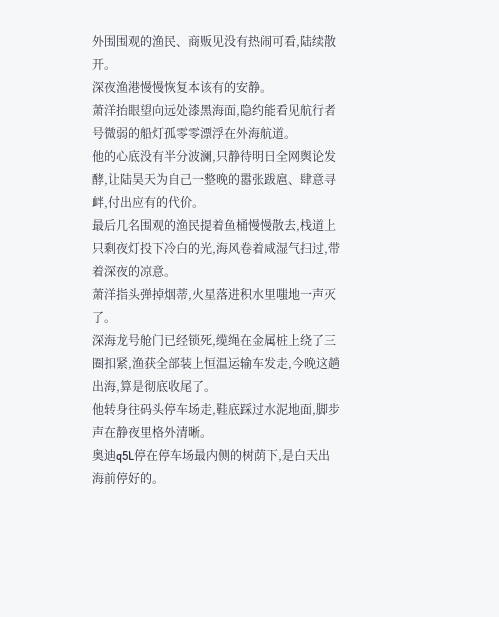外围围观的渔民、商贩见没有热闹可看,陆续散开。
深夜渔港慢慢恢复本该有的安静。
萧洋抬眼望向远处漆黑海面,隐约能看见航行者号微弱的船灯孤零零漂浮在外海航道。
他的心底没有半分波澜,只静待明日全网舆论发酵,让陆昊天为自己一整晚的嚣张跋扈、肆意寻衅,付出应有的代价。
最后几名围观的渔民提着鱼桶慢慢散去,栈道上只剩夜灯投下冷白的光,海风卷着咸湿气扫过,带着深夜的凉意。
萧洋指头弹掉烟蒂,火星落进积水里嗤地一声灭了。
深海龙号舱门已经锁死,缆绳在金属桩上绕了三圈扣紧,渔获全部装上恒温运输车发走,今晚这趟出海,算是彻底收尾了。
他转身往码头停车场走,鞋底踩过水泥地面,脚步声在静夜里格外清晰。
奥迪q5L停在停车场最内侧的树荫下,是白天出海前停好的。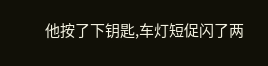他按了下钥匙,车灯短促闪了两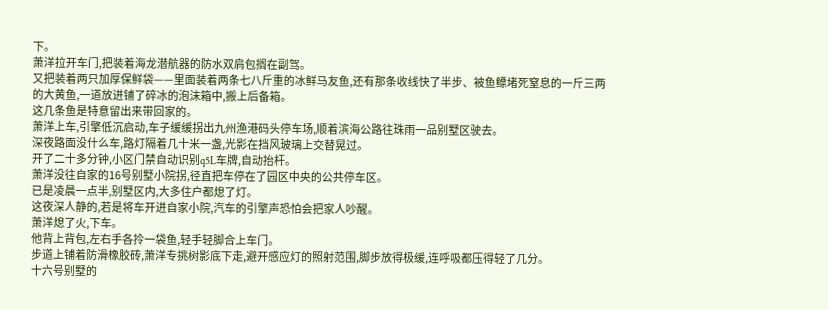下。
萧洋拉开车门,把装着海龙潜航器的防水双肩包搁在副驾。
又把装着两只加厚保鲜袋——里面装着两条七八斤重的冰鲜马友鱼,还有那条收线快了半步、被鱼鳔堵死窒息的一斤三两的大黄鱼,一道放进铺了碎冰的泡沫箱中,搬上后备箱。
这几条鱼是特意留出来带回家的。
萧洋上车,引擎低沉启动,车子缓缓拐出九州渔港码头停车场,顺着滨海公路往珠雨一品别墅区驶去。
深夜路面没什么车,路灯隔着几十米一盏,光影在挡风玻璃上交替晃过。
开了二十多分钟,小区门禁自动识别q5L车牌,自动抬杆。
萧洋没往自家的16号别墅小院拐,径直把车停在了园区中央的公共停车区。
已是凌晨一点半,别墅区内,大多住户都熄了灯。
这夜深人静的,若是将车开进自家小院,汽车的引擎声恐怕会把家人吵醒。
萧洋熄了火,下车。
他背上背包,左右手各拎一袋鱼,轻手轻脚合上车门。
步道上铺着防滑橡胶砖,萧洋专挑树影底下走,避开感应灯的照射范围,脚步放得极缓,连呼吸都压得轻了几分。
十六号别墅的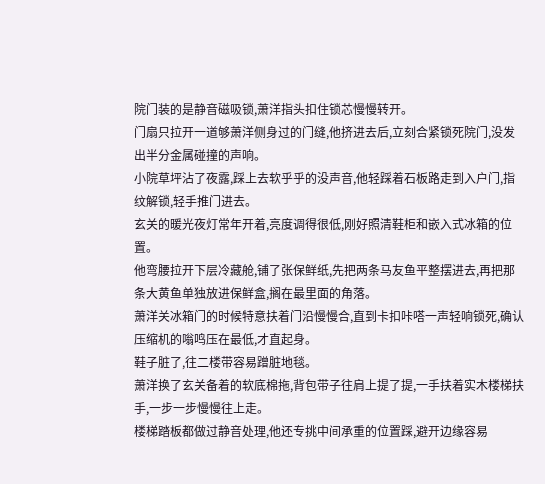院门装的是静音磁吸锁,萧洋指头扣住锁芯慢慢转开。
门扇只拉开一道够萧洋侧身过的门缝,他挤进去后,立刻合紧锁死院门,没发出半分金属碰撞的声响。
小院草坪沾了夜露,踩上去软乎乎的没声音,他轻踩着石板路走到入户门,指纹解锁,轻手推门进去。
玄关的暖光夜灯常年开着,亮度调得很低,刚好照清鞋柜和嵌入式冰箱的位置。
他弯腰拉开下层冷藏舱,铺了张保鲜纸,先把两条马友鱼平整摆进去,再把那条大黄鱼单独放进保鲜盒,搁在最里面的角落。
萧洋关冰箱门的时候特意扶着门沿慢慢合,直到卡扣咔嗒一声轻响锁死,确认压缩机的嗡鸣压在最低,才直起身。
鞋子脏了,往二楼带容易蹭脏地毯。
萧洋换了玄关备着的软底棉拖,背包带子往肩上提了提,一手扶着实木楼梯扶手,一步一步慢慢往上走。
楼梯踏板都做过静音处理,他还专挑中间承重的位置踩,避开边缘容易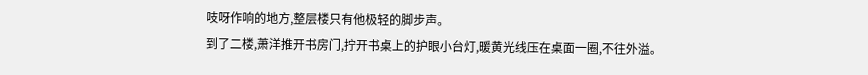吱呀作响的地方,整层楼只有他极轻的脚步声。
到了二楼,萧洋推开书房门,拧开书桌上的护眼小台灯,暖黄光线压在桌面一圈,不往外溢。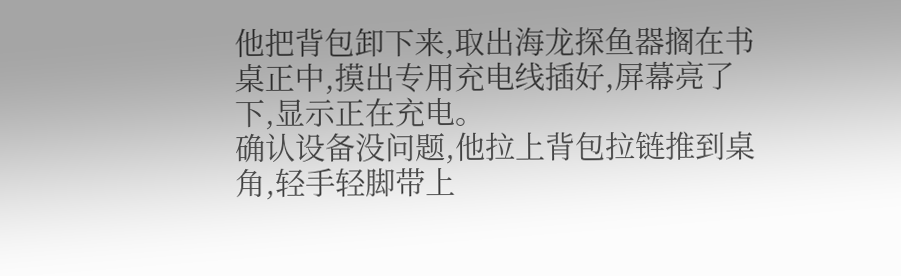他把背包卸下来,取出海龙探鱼器搁在书桌正中,摸出专用充电线插好,屏幕亮了下,显示正在充电。
确认设备没问题,他拉上背包拉链推到桌角,轻手轻脚带上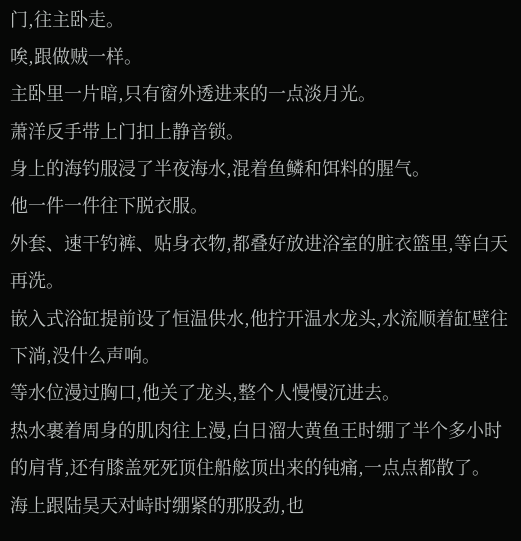门,往主卧走。
唉,跟做贼一样。
主卧里一片暗,只有窗外透进来的一点淡月光。
萧洋反手带上门扣上静音锁。
身上的海钓服浸了半夜海水,混着鱼鳞和饵料的腥气。
他一件一件往下脱衣服。
外套、速干钓裤、贴身衣物,都叠好放进浴室的脏衣篮里,等白天再洗。
嵌入式浴缸提前设了恒温供水,他拧开温水龙头,水流顺着缸壁往下淌,没什么声响。
等水位漫过胸口,他关了龙头,整个人慢慢沉进去。
热水裹着周身的肌肉往上漫,白日溜大黄鱼王时绷了半个多小时的肩背,还有膝盖死死顶住船舷顶出来的钝痛,一点点都散了。
海上跟陆昊天对峙时绷紧的那股劲,也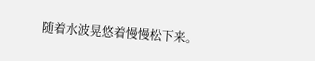随着水波晃悠着慢慢松下来。